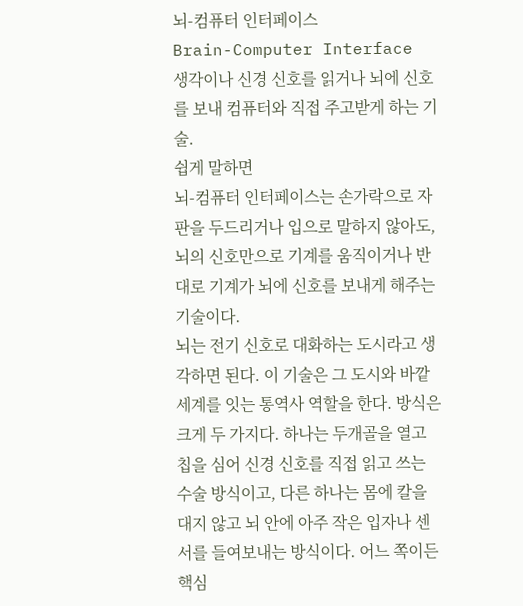뇌-컴퓨터 인터페이스
Brain-Computer Interface
생각이나 신경 신호를 읽거나 뇌에 신호를 보내 컴퓨터와 직접 주고받게 하는 기술.
쉽게 말하면
뇌-컴퓨터 인터페이스는 손가락으로 자판을 두드리거나 입으로 말하지 않아도, 뇌의 신호만으로 기계를 움직이거나 반대로 기계가 뇌에 신호를 보내게 해주는 기술이다.
뇌는 전기 신호로 대화하는 도시라고 생각하면 된다. 이 기술은 그 도시와 바깥 세계를 잇는 통역사 역할을 한다. 방식은 크게 두 가지다. 하나는 두개골을 열고 칩을 심어 신경 신호를 직접 읽고 쓰는 수술 방식이고, 다른 하나는 몸에 칼을 대지 않고 뇌 안에 아주 작은 입자나 센서를 들여보내는 방식이다. 어느 쪽이든 핵심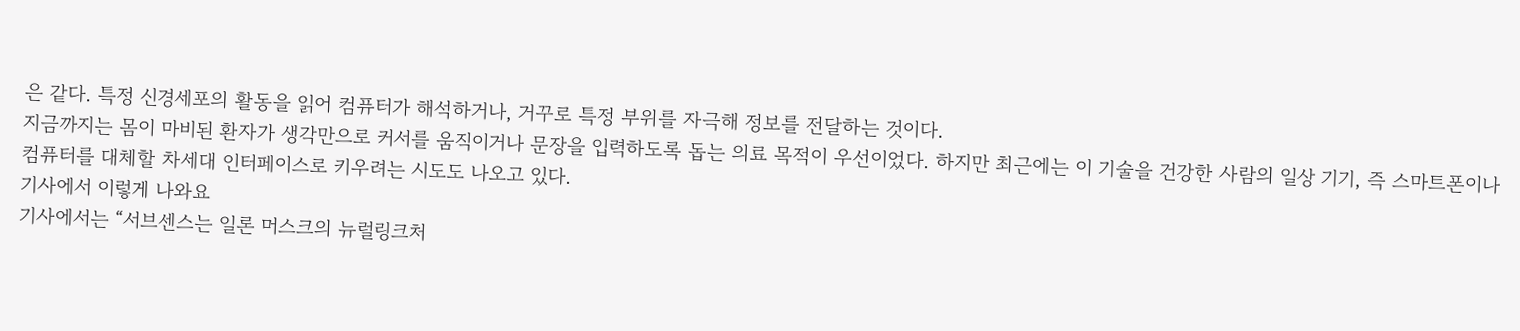은 같다. 특정 신경세포의 활동을 읽어 컴퓨터가 해석하거나, 거꾸로 특정 부위를 자극해 정보를 전달하는 것이다.
지금까지는 몸이 마비된 환자가 생각만으로 커서를 움직이거나 문장을 입력하도록 돕는 의료 목적이 우선이었다. 하지만 최근에는 이 기술을 건강한 사람의 일상 기기, 즉 스마트폰이나 컴퓨터를 대체할 차세대 인터페이스로 키우려는 시도도 나오고 있다.
기사에서 이렇게 나와요
기사에서는 “서브센스는 일론 머스크의 뉴럴링크처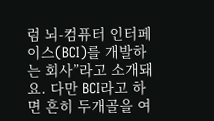럼 뇌-컴퓨터 인터페이스(BCI)를 개발하는 회사”라고 소개돼요. 다만 BCI라고 하면 흔히 두개골을 여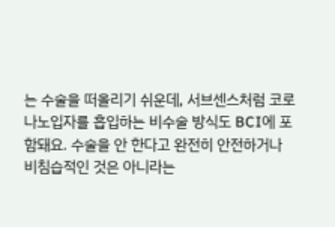는 수술을 떠올리기 쉬운데, 서브센스처럼 코로 나노입자를 흡입하는 비수술 방식도 BCI에 포함돼요. 수술을 안 한다고 완전히 안전하거나 비침습적인 것은 아니라는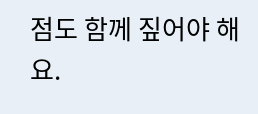점도 함께 짚어야 해요.